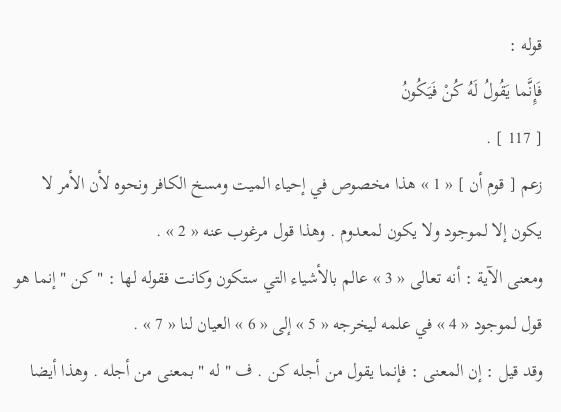قوله :
فَإِنَّما يَقُولُ لَهُ كُنْ فَيَكُونُ
[ 117 ] .
زعم [ قوم أن ] « 1 » هذا مخصوص في إحياء الميت ومسخ الكافر ونحوه لأن الأمر لا يكون إلا لموجود ولا يكون لمعدوم . وهذا قول مرغوب عنه « 2 » .
ومعنى الآية : أنه تعالى « 3 » عالم بالأشياء التي ستكون وكانت فقوله لها : " كن " إنما هو قول لموجود « 4 » في علمه ليخرجه « 5 » إلى « 6 » العيان لنا « 7 » .
وقد قيل : إن المعنى : فإنما يقول من أجله كن . ف " له " بمعنى من أجله . وهذا أيضا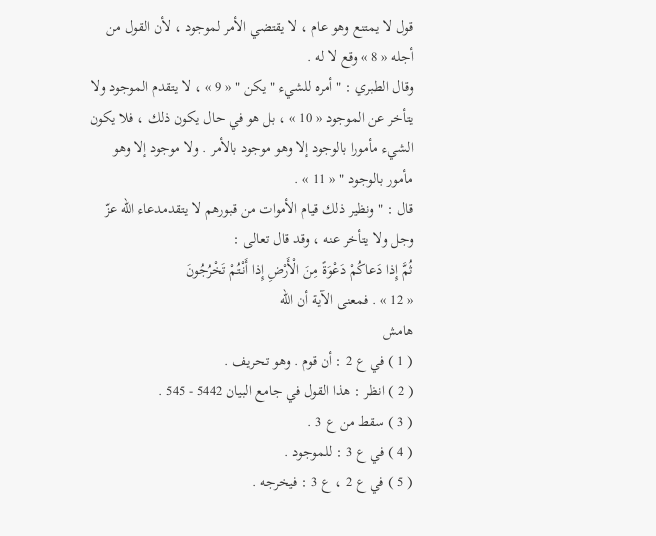قول لا يمتنع وهو عام ، لا يقتضي الأمر لموجود ، لأن القول من أجله « 8 » وقع لا له .
وقال الطبري : " أمره للشيء " يكن " « 9 » ، لا يتقدم الموجود ولا يتأخر عن الموجود « 10 » ، بل هو في حال يكون ذلك ، فلا يكون الشيء مأمورا بالوجود إلا وهو موجود بالأمر . ولا موجود إلا وهو مأمور بالوجود " « 11 » .
قال : " ونظير ذلك قيام الأموات من قبورهم لا يتقدمدعاء اللّه عزّ وجل ولا يتأخر عنه ، وقد قال تعالى :
ثُمَّ إِذا دَعاكُمْ دَعْوَةً مِنَ الْأَرْضِ إِذا أَنْتُمْ تَخْرُجُونَ
« 12 » . فمعنى الآية أن اللّه
هامش
( 1 ) في ع 2 : أن قوم . وهو تحريف .
( 2 ) انظر : هذا القول في جامع البيان 5442 - 545 .
( 3 ) سقط من ع 3 .
( 4 ) في ع 3 : للموجود .
( 5 ) في ع 2 ، ع 3 : فيخرجه .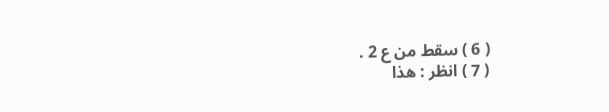( 6 ) سقط من ع 2 .
( 7 ) انظر : هذا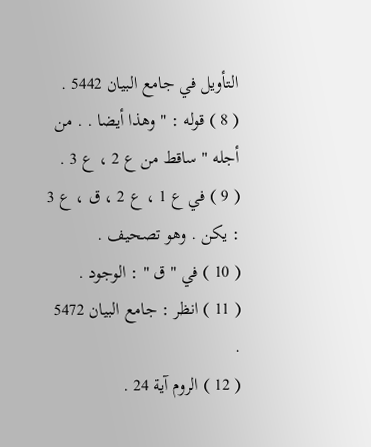التأويل في جامع البيان 5442 .
( 8 ) قوله : " وهذا أيضا . . من أجله " ساقط من ع 2 ، ع 3 .
( 9 ) في ع 1 ، ع 2 ، ق ، ع 3 : يكن . وهو تصحيف .
( 10 ) في " ق " : الوجود .
( 11 ) انظر : جامع البيان 5472 .
( 12 ) الروم آية 24 .